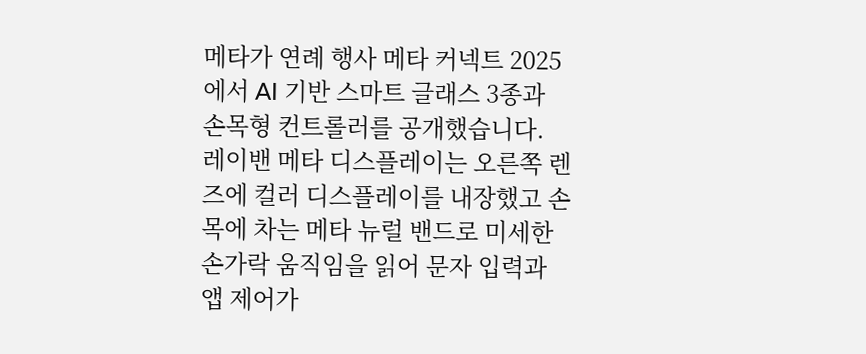메타가 연례 행사 메타 커넥트 2025에서 AI 기반 스마트 글래스 3종과 손목형 컨트롤러를 공개했습니다. 레이밴 메타 디스플레이는 오른쪽 렌즈에 컬러 디스플레이를 내장했고 손목에 차는 메타 뉴럴 밴드로 미세한 손가락 움직임을 읽어 문자 입력과 앱 제어가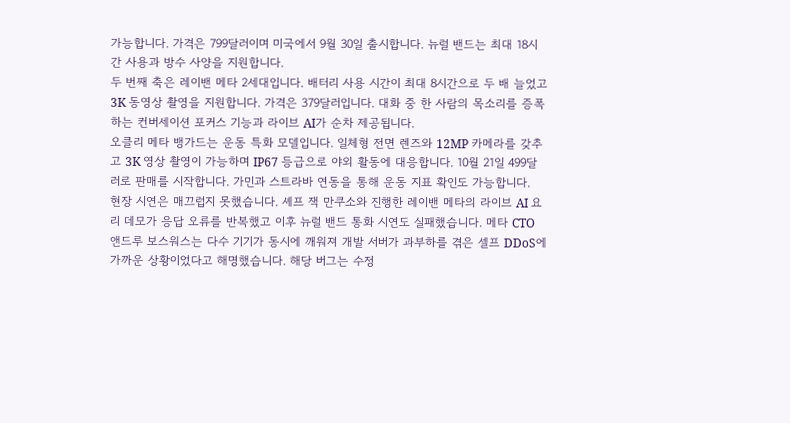가능합니다. 가격은 799달러이며 미국에서 9월 30일 출시합니다. 뉴럴 밴드는 최대 18시간 사용과 방수 사양을 지원합니다.
두 번째 축은 레이밴 메타 2세대입니다. 배터리 사용 시간이 최대 8시간으로 두 배 늘었고 3K 동영상 촬영을 지원합니다. 가격은 379달러입니다. 대화 중 한 사람의 목소리를 증폭하는 컨버세이션 포커스 기능과 라이브 AI가 순차 제공됩니다.
오클리 메타 뱅가드는 운동 특화 모델입니다. 일체형 전면 렌즈와 12MP 카메라를 갖추고 3K 영상 촬영이 가능하며 IP67 등급으로 야외 활동에 대응합니다. 10월 21일 499달러로 판매를 시작합니다. 가민과 스트라바 연동을 통해 운동 지표 확인도 가능합니다.
현장 시연은 매끄럽지 못했습니다. 셰프 잭 만쿠소와 진행한 레이밴 메타의 라이브 AI 요리 데모가 응답 오류를 반복했고 이후 뉴럴 밴드 통화 시연도 실패했습니다. 메타 CTO 앤드루 보스워스는 다수 기기가 동시에 깨워져 개발 서버가 과부하를 겪은 셀프 DDoS에 가까운 상황이었다고 해명했습니다. 해당 버그는 수정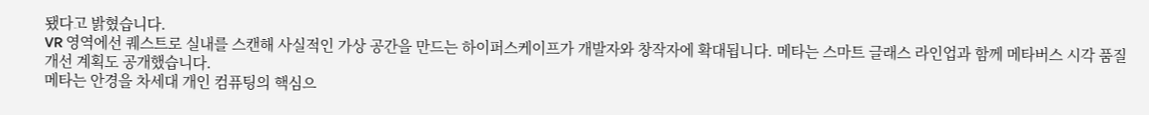됐다고 밝혔습니다.
VR 영역에선 퀘스트로 실내를 스캔해 사실적인 가상 공간을 만드는 하이퍼스케이프가 개발자와 창작자에 확대됩니다. 메타는 스마트 글래스 라인업과 함께 메타버스 시각 품질 개선 계획도 공개했습니다.
메타는 안경을 차세대 개인 컴퓨팅의 핵심으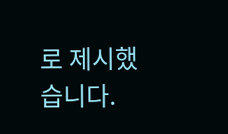로 제시했습니다.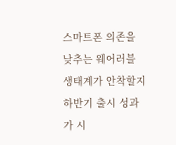스마트폰 의존을 낮추는 웨어러블 생태계가 안착할지 하반기 출시 성과가 시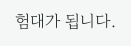험대가 됩니다.